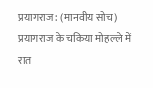प्रयागराज: (मानवीय सोच) प्रयागराज के चकिया मोहल्ले में रात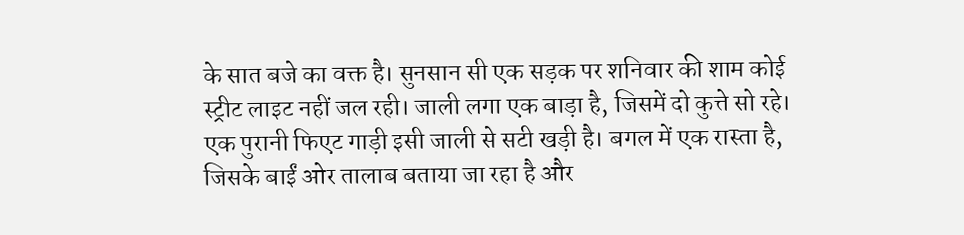के सात बजे का वक्त है। सुनसान सी एक सड़क पर शनिवार की शाम कोई स्ट्रीट लाइट नहीं जल रही। जाली लगा एक बाड़ा है, जिसमें दो कुत्ते सो रहे। एक पुरानी फिएट गाड़ी इसी जाली से सटी खड़ी है। बगल में एक रास्ता है, जिसके बाईं ओर तालाब बताया जा रहा है और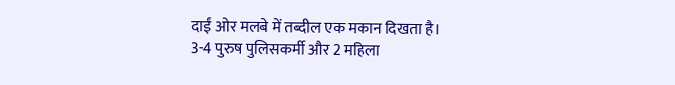दाईं ओर मलबे में तब्दील एक मकान दिखता है।
3-4 पुरुष पुलिसकर्मी और 2 महिला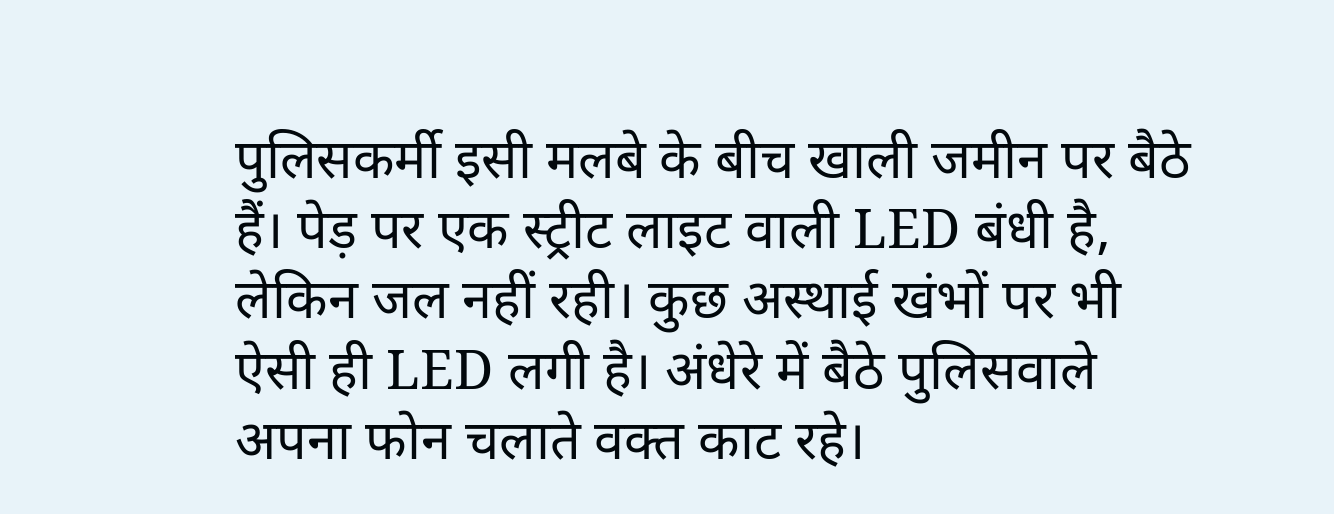पुलिसकर्मी इसी मलबे के बीच खाली जमीन पर बैठे हैं। पेड़ पर एक स्ट्रीट लाइट वाली LED बंधी है, लेकिन जल नहीं रही। कुछ अस्थाई खंभों पर भी ऐसी ही LED लगी है। अंधेरे में बैठे पुलिसवाले अपना फोन चलाते वक्त काट रहे।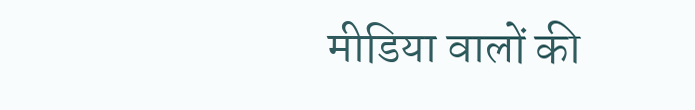मीडिया वालों की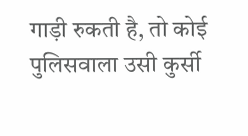गाड़ी रुकती है, तो कोई पुलिसवाला उसी कुर्सी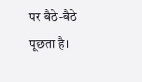पर बैठे-बैठे पूछता है।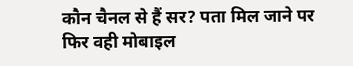कौन चैनल से हैं सर? पता मिल जाने पर फिर वही मोबाइल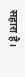सहारा है।